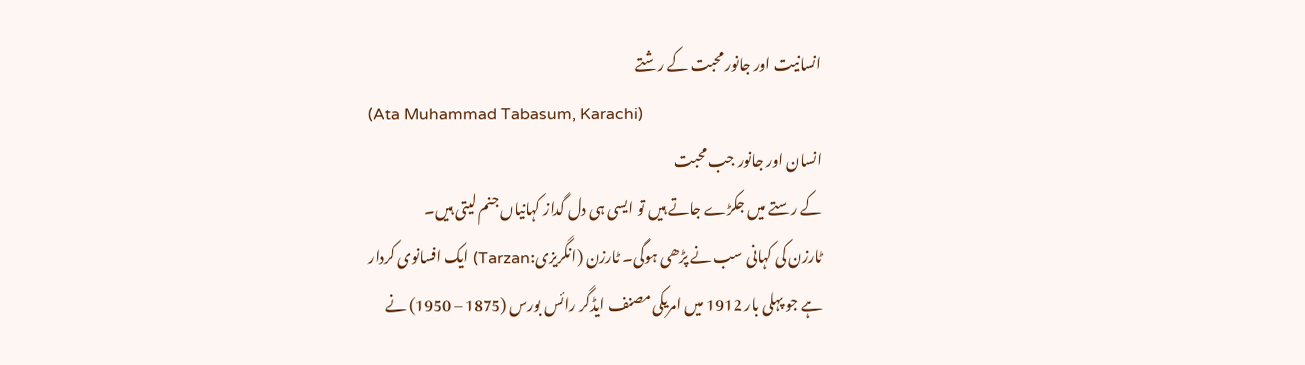انسانیت اور جانور محبت کے رشتے
(Ata Muhammad Tabasum, Karachi)
انسان اور جانور جب محبت
کے رستے میں جکڑے جاتے ہیں تو ایسی ہی دل گداز کہانیاں جنم لیتی ہیں۔
ٹارزن کی کہانی سب نے پڑھی ہوگی۔ ٹارزن (انگریزی:Tarzan) ایک افسانوی کردار
ہے جو پہلی بار 1912 میں امریکی مصنف ایڈگر رائس بورس (1875 – 1950) نے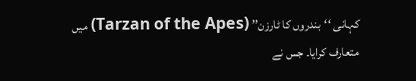کہانی ‘‘بندروں کا ٹارزن’’ (Tarzan of the Apes) میں متعارف کرایا۔ جس نے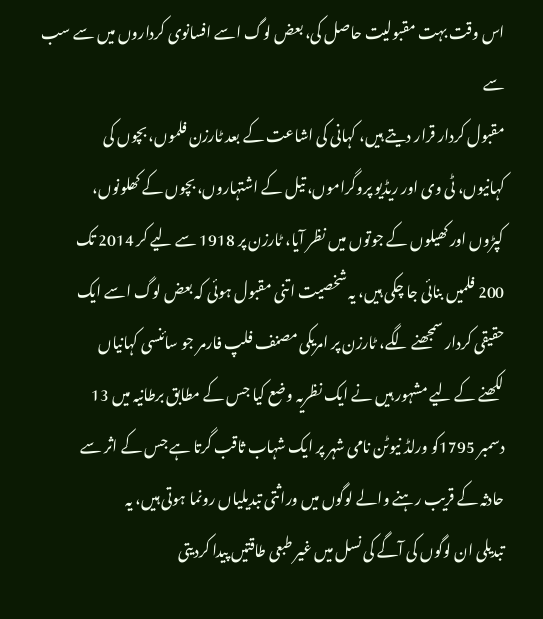اس وقت بہت مقبولیت حاصل کی، بعض لوگ اسے افسانوی کرداروں میں سے سب سے
مقبول کردار قرار دیتے ہیں، کہانی کی اشاعت کے بعد ٹارزن فلموں، بچوں کی
کہانیوں، ٹی وی اور ریڈیو پروگراموں، تیل کے اشتہاروں، بچوں کے کھلونوں،
کپڑوں اور کھیلوں کے جوتوں میں نظر آیا، ٹارزن پر 1918 سے لیے کر 2014 تک
200 فلمیں بنائی جا چکی ہیں، یہ شخصیت اتنی مقبول ہوئی کہ بعض لوگ اسے ایک
حقیقی کردار سمجھنے لگے، ٹارزن پر امریکی مصنف فلپ فارمر جو سائنسی کہانیاں
لکھنے کے لیے مشہور ہیں نے ایک نظریہ وضع کیا جس کے مطابق برطانیہ میں 13
دسمبر 1795کو ورلڈ نیوٹن نامی شہر پر ایک شہاب ثاقب گرتا ہے جس کے اثر سے
حادثہ کے قریب رہنے والے لوگوں میں وراثتی تبدیلیاں رونما ہوتی ہیں، یہ
تبدیلی ان لوگوں کی آگے کی نسل میں غیر طبعی طاقتیں پیدا کردیتی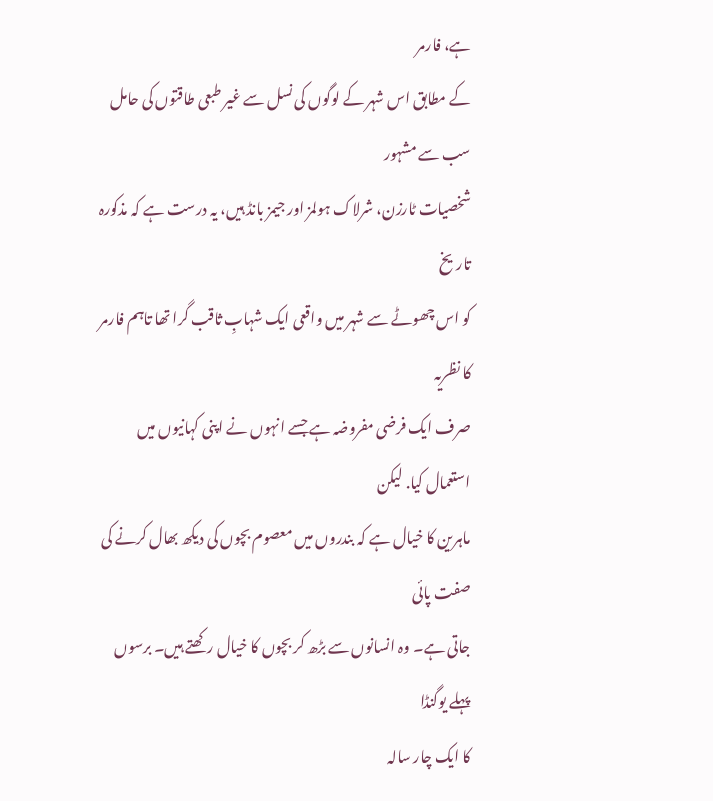ہے، فارمر
کے مطابق اس شہر کے لوگوں کی نسل سے غیر طبعی طاقتوں کی حامل سب سے مشہور
شخصیات ٹارزن، شرلاک ہولمز اور جیمز بانڈ ہیں، یہ درست ہے کہ مذکورہ تاریخ
کو اس چھوٹے سے شہر میں واقعی ایک شہابِ ثاقب گرا تھا تاہم فارمر کا نظریہ
صرف ایک فرضی مفروضہ ہے جسے انہوں نے اپنی کہانیوں میں استعمال کیا. لیکن
ماہرین کا خیال ہے کہ بندروں میں معصوم بچوں کی دیکھ بھال کرنے کی صفت پائی
جاتی ہے۔ وہ انسانوں سے بڑھ کر بچوں کا خیال رکھتے ہیں۔ برسوں پہلے یوگنڈا
کا ایک چار سالہ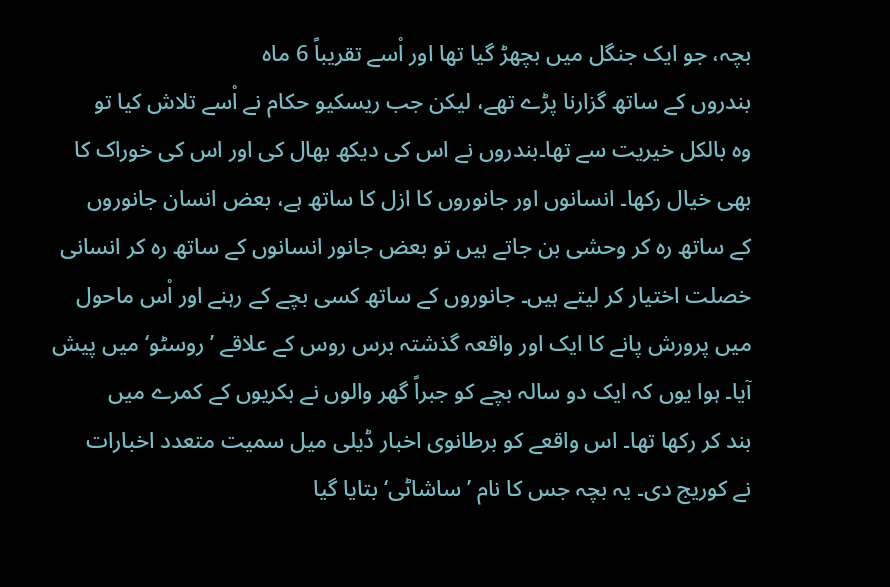بچہ، جو ایک جنگل میں بچھڑ گیا تھا اور اْسے تقریباً 6 ماہ
بندروں کے ساتھ گزارنا پڑے تھے، لیکن جب ریسکیو حکام نے اْسے تلاش کیا تو
وہ بالکل خیریت سے تھا۔بندروں نے اس کی دیکھ بھال کی اور اس کی خوراک کا
بھی خیال رکھا۔ انسانوں اور جانوروں کا ازل کا ساتھ ہے، بعض انسان جانوروں
کے ساتھ رہ کر وحشی بن جاتے ہیں تو بعض جانور انسانوں کے ساتھ رہ کر انسانی
خصلت اختیار کر لیتے ہیں۔ جانوروں کے ساتھ کسی بچے کے رہنے اور اْس ماحول
میں پرورش پانے کا ایک اور واقعہ گذشتہ برس روس کے علاقے ’روسٹو‘ میں پیش
آیا۔ ہوا یوں کہ ایک دو سالہ بچے کو جبراً گھر والوں نے بکریوں کے کمرے میں
بند کر رکھا تھا۔ اس واقعے کو برطانوی اخبار ڈیلی میل سمیت متعدد اخبارات
نے کوریج دی۔ یہ بچہ جس کا نام ’ساشاٹی‘ بتایا گیا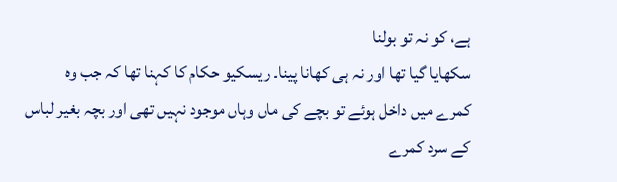ہے، کو نہ تو بولنا
سکھایا گیا تھا اور نہ ہی کھانا پینا۔ ریسکیو حکام کا کہنا تھا کہ جب وہ
کمرے میں داخل ہوئے تو بچے کی ماں وہاں موجود نہیں تھی اور بچہ بغیر لباس
کے سرد کمرے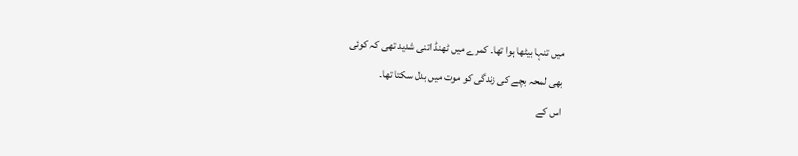میں تنہا بیٹھا ہوا تھا۔ کمرے میں ٹھنڈ اتنی شدید تھی کہ کوئی
بھی لمحہ بچے کی زندگی کو موت میں بدل سکتا تھا۔
اس کے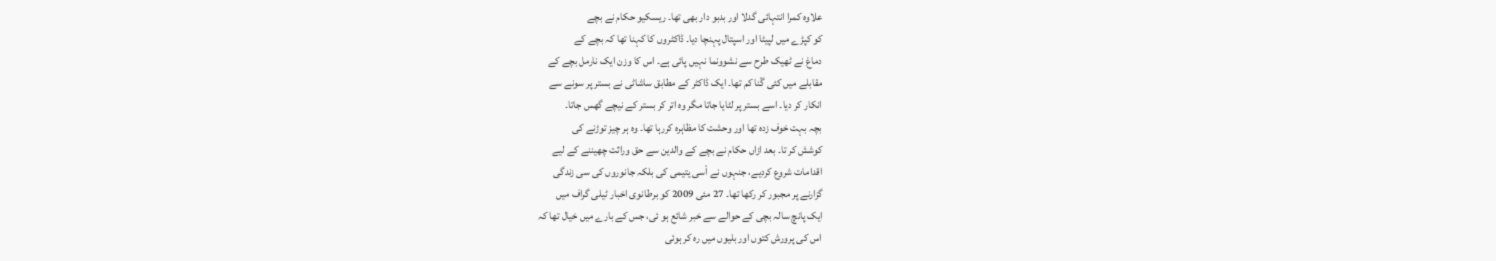علاوہ کمرا انتہائی گدلا اور بدبو دار بھی تھا۔ ریسکیو حکام نے بچے
کو کپڑے میں لپیٹا اور اسپتال پہنچا دیا۔ ڈاکٹروں کا کہنا تھا کہ بچے کے
دماغ نے ٹھیک طرح سے نشوونما نہیں پائی ہے۔ اس کا وزن ایک نارمل بچے کے
مقابلے میں کئی گْنا کم تھا۔ ایک ڈاکٹر کے مطابق ساشاٹی نے بستر پر سونے سے
انکار کر دیا۔ اسے بستر پر لٹایا جاتا مگر وہ اتر کر بستر کے نیچے گھس جاتا۔
بچہ بہت خوف زدہ تھا اور وحشت کا مظاہرہ کررہا تھا۔ وہ ہر چیز توڑنے کی
کوشش کر تا۔ بعد ازاں حکام نے بچے کے والدین سے حق وراثت چھیننے کے لیے
اقدامات شروع کردیے، جنہوں نے اْسی یتیمی کی بلکہ جانوروں کی سی زندگی
گزارنے پر مجبور کر رکھا تھا۔ 27 مئی 2009 کو برطانوی اخبار ٹیلی گراف میں
ایک پانچ سالہ بچی کے حوالے سے خبر شائع ہو ئی، جس کے بارے میں خیال تھا کہ
اس کی پرورش کتوں اور بلیوں میں رہ کر ہوئی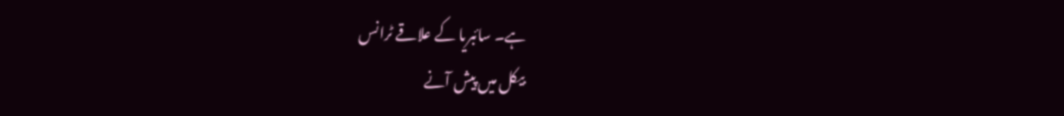ہے۔ سائبریا کے علاقے ٹرانس
بیکل میں پیش آنے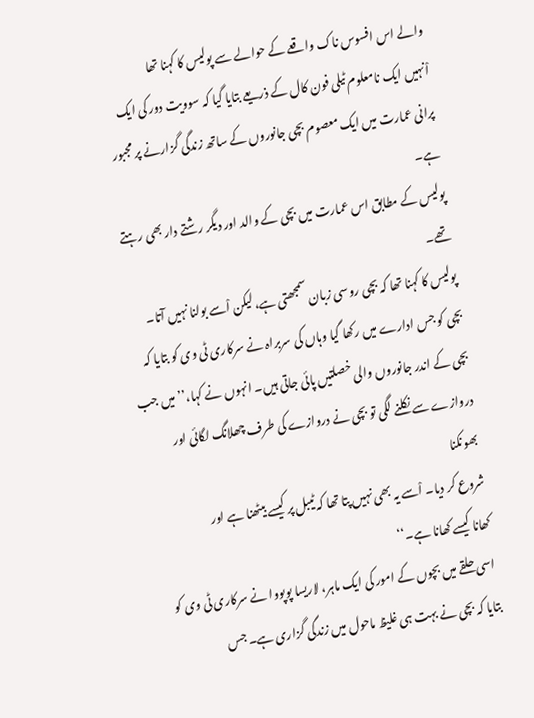والے اس افسوس ناک واقعے کے حوالے سے پولیس کا کہنا تھا
اْنہیں ایک نامعلوم ٹیلی فون کال کے ذریعے بتایا گیا کہ سوویت دور کی ایک
پرانی عمارت میں ایک معصوم بچی جانوروں کے ساتھ زندگی گزارنے پر مجبور ہے۔
پولیس کے مطابق اس عمارت میں بچی کے والد اور دیگر رشتے دار بھی رہتے تھے۔
پولیس کا کہنا تھا کہ بچی روسی زبان سمجھتی ہے، لیکن اْسے بولنا نہیں آتا۔
بچی کو جس ادارے میں رکھا گیا وہاں کی سربراہ نے سرکاری ٹی وی کو بتایا کہ
بچی کے اندر جانوروں والی خصلتیں پائی جاتی ہیں۔ انہوں نے کہا،’’میں جب
دروازے سے نکلنے لگی تو بچی نے دروازے کی طرف چھلانگ لگائی اور بھونکنا
شروع کر دیا۔ اْسے یہ بھی نہیں پتا تھا کہ ٹیبل پر کیسے بیٹھنا ہے اور
کھانا کیسے کھانا ہے۔‘‘
اسی حلقے میں بچوں کے امور کی ایک ماہر، لاریسا پوپووا نے سرکاری ٹی وی کو
بتایا کہ بچی نے بہت ہی غلیظ ماحول میں زندگی گزاری ہے۔ جس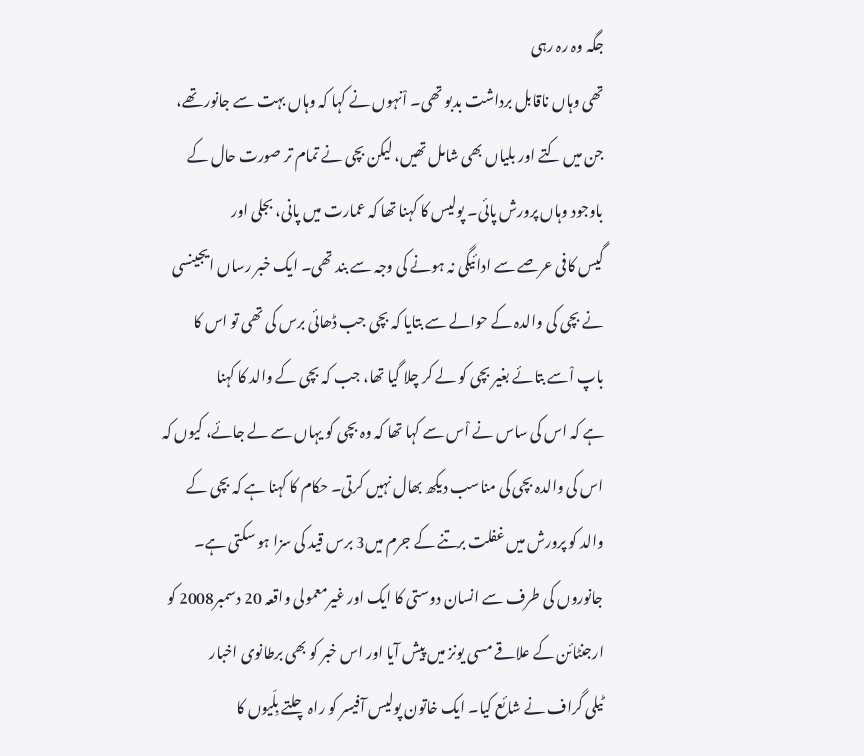جگہ وہ رہ رہی
تھی وہاں ناقابل برداشت بدبو تھی۔ اْنہوں نے کہا کہ وہاں بہت سے جانور تھے،
جن میں کتے اور بلیاں بھی شامل تھیں، لیکن بچی نے تمام تر صورت حال کے
باوجود وہاں پرورش پائی۔ پولیس کا کہنا تھا کہ عمارت میں پانی، بجلی اور
گیس کافی عرصے سے ادائیگی نہ ہونے کی وجہ سے بند تھی۔ ایک خبر رساں ایجینسی
نے بچی کی والدہ کے حوالے سے بتایا کہ بچی جب ڈھائی برس کی تھی تو اس کا
باپ اْسے بتائے بغیر بچی کو لے کر چلا گیا تھا، جب کہ بچی کے والد کا کہنا
ہے کہ اس کی ساس نے اْس سے کہا تھا کہ وہ بچی کو یہاں سے لے جائے، کیوں کہ
اس کی والدہ بچی کی مناسب دیکھ بھال نہیں کرتی۔ حکام کا کہنا ہے کہ بچی کے
والد کو پرورش میں غفلت برتنے کے جرم میں3 برس قید کی سزا ہو سکتی ہے۔
جانوروں کی طرف سے انسان دوستی کا ایک اور غیرمعمولی واقعہ 20 دسمبر2008 کو
ارجنٹائن کے علاقے مسی یونز میں پیش آیا اور اس خبر کو بھی برطانوی اخبار
ٹیلی گراف نے شائع کیا۔ ایک خاتون پولیس آفیسر کو راہ چلتے بِلّیوں کا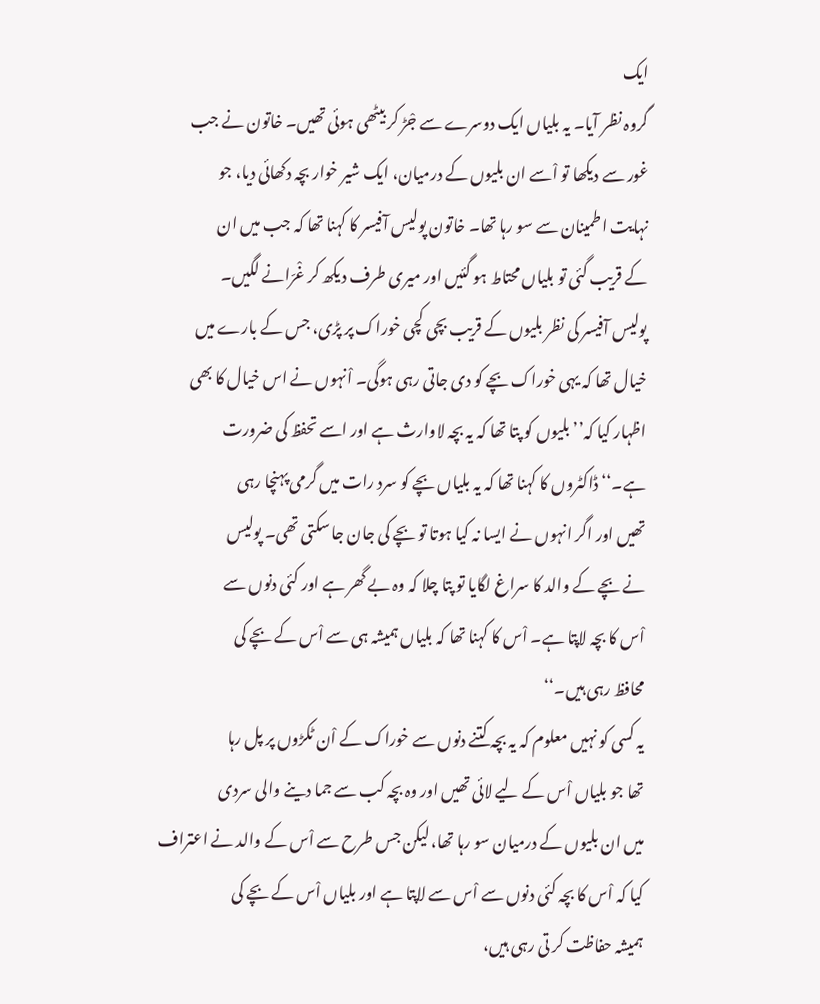ایک
گروہ نظر آیا۔ یہ بلیاں ایک دوسرے سے جْڑ کر بیٹھی ہوئی تھیں۔ خاتون نے جب
غور سے دیکھا تو اْسے ان بلیوں کے درمیان، ایک شیر خوار بچہ دکھائی دیا، جو
نہایت اطمینان سے سو رہا تھا۔ خاتون پولیس آفیسر کا کہنا تھا کہ جب میں ان
کے قریب گئی تو بلیاں محتاط ہو گئیں اور میری طرف دیکھ کر غْرّانے لگیں۔
پولیس آفیسر کی نظر بلیوں کے قریب بچی کچی خوراک پر پڑی، جس کے بارے میں
خیال تھا کہ یہی خوراک بچے کو دی جاتی رہی ہوگی۔ اْنہوں نے اس خیال کا بھی
اظہار کیا کہ’’بلیوں کو پتا تھا کہ یہ بچہ لاوارث ہے اور اسے تحفظ کی ضرورت
ہے۔‘‘ ڈاکٹروں کا کہنا تھا کہ یہ بلیاں بچے کو سرد رات میں گرمی پہنچا رہی
تھیں اور اگر انہوں نے ایسا نہ کیا ہوتا تو بچے کی جان جا سکتی تھی۔ پولیس
نے بچے کے والد کا سراغ لگایا تو پتا چلا کہ وہ بے گھر ہے اور کئی دنوں سے
اْس کا بچہ لاپتا ہے۔ اْس کا کہنا تھا کہ بلیاں ہمیشہ ہی سے اْس کے بچے کی
محافظ رہی ہیں۔‘‘
یہ کسی کو نہیں معلوم کہ یہ بچہ کتنے دنوں سے خوراک کے اْن ٹکڑوں پر پل رہا
تھا جو بلیاں اْس کے لیے لائی تھیں اور وہ بچہ کب سے جما دینے والی سردی
میں ان بلیوں کے درمیان سو رہا تھا، لیکن جس طرح سے اْس کے والد نے اعتراف
کیا کہ اْس کا بچہ کئی دنوں سے اْس سے لاپتا ہے اور بلیاں اْس کے بچے کی
ہمیشہ حفاظت کر تی رہی ہیں،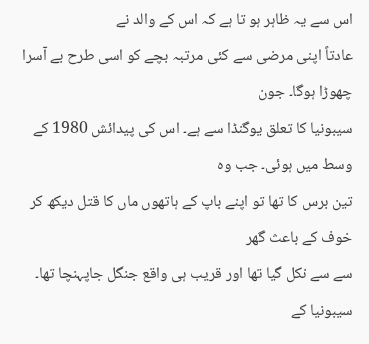اس سے یہ ظاہر ہو تا ہے کہ اس کے والد نے
عادتاً اپنی مرضی سے کئی مرتبہ بچے کو اسی طرح بے آسرا چھوڑا ہوگا۔ جون
سیبونیا کا تعلق یوگنڈا سے ہے۔ اس کی پیدائش 1980 کے وسط میں ہوئی۔ جب وہ
تین برس کا تھا تو اپنے باپ کے ہاتھوں ماں کا قتل دیکھ کر خوف کے باعث گھر
سے سے نکل گیا تھا اور قریب ہی واقع جنگل جاپہنچا تھا۔ سیبونیا کے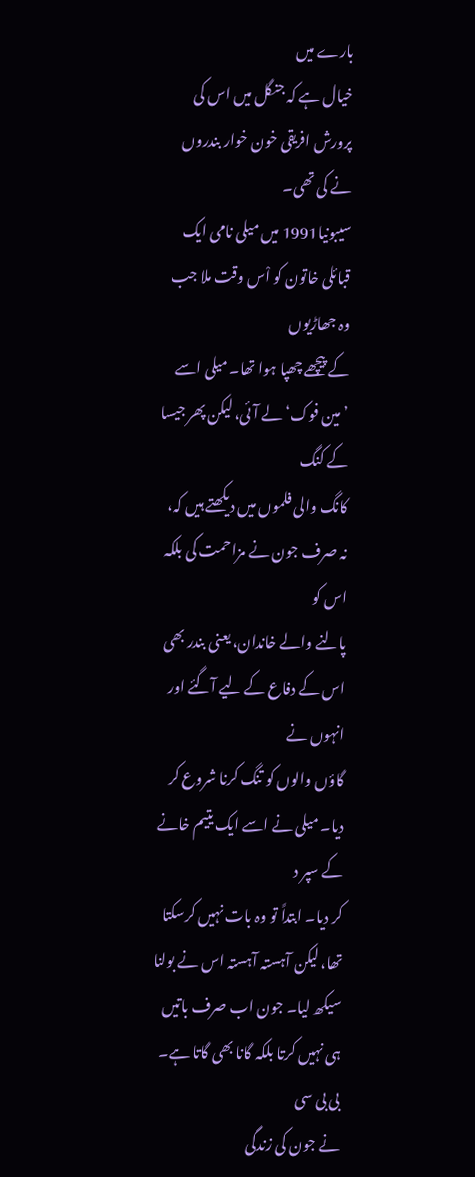بارے میں
خیال ہے کہ جنگل میں اس کی پرورش افریقی خون خوار بندروں نے کی تھی۔
سیبونیا1991 میں میلی نامی ایک قبائلی خاتون کو اْس وقت ملا جب وہ جھاڑیوں
کے پیچھے چھپا ہوا تھا۔ میلی اسے ’مین فوک‘ لے آئی، لیکن پھر جیسا کے کنگ
کانگ والی فلموں میں دیکھتے ہیں کہ، نہ صرف جون نے مزاحمت کی بلکہ اس کو
پالنے والے خاندان، یعنی بندر بھی اس کے دفاع کے لیے آگئے اور انہوں نے
گاؤں والوں کو تنگ کرنا شروع کر دیا۔ میلی نے اسے ایک یتیم خانے کے سپر د
کر دیا۔ ابتداً تو وہ بات نہیں کرسکتا تھا، لیکن آہستہ آہستہ اس نے بولنا
سیکھ لیا۔ جون اب صرف باتیں ہی نہیں کرتا بلکہ گانا بھی گاتا ہے۔ بی بی سی
نے جون کی زندگی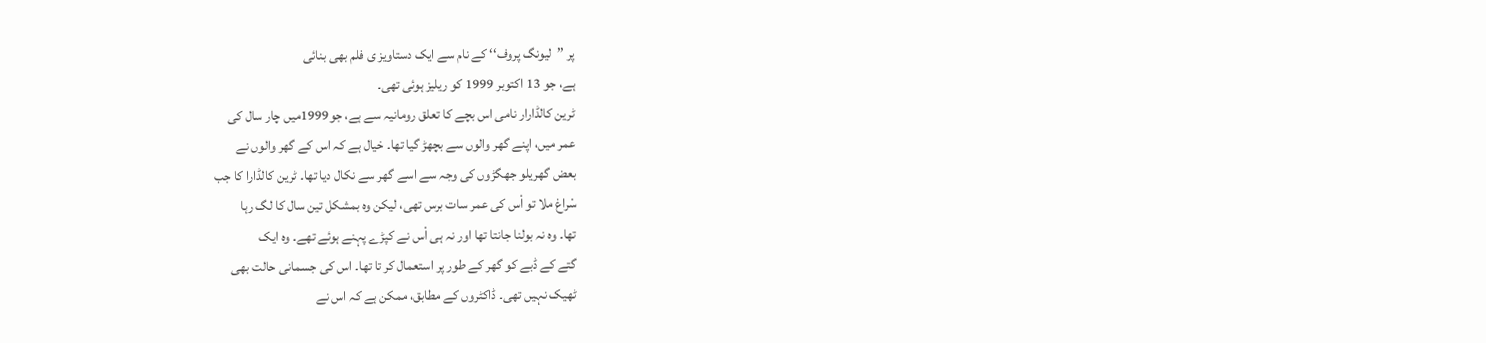پر ’’لیونگ پروف‘‘ کے نام سے ایک دستاویز ی فلم بھی بنائی
ہے، جو 13 اکتوبر 1999 کو ریلیز ہوئی تھی۔
ٹرین کالڈارار نامی اس بچے کا تعلق رومانیہ سے ہے، جو1999میں چار سال کی
عمر میں، اپنے گھر والوں سے بچھڑ گیا تھا۔ خیال ہے کہ اس کے گھر والوں نے
بعض گھریلو جھگڑوں کی وجہ سے اسے گھر سے نکال دیا تھا۔ ٹرین کالڈارا کا جب
سْراغ ملا تو اْس کی عمر سات برس تھی، لیکن وہ بمشکل تین سال کا لگ رہا
تھا۔ وہ نہ بولنا جانتا تھا اور نہ ہی اْس نے کپڑے پہنے ہوئے تھے۔ وہ ایک
گتے کے ڈبے کو گھر کے طور پر استعمال کر تا تھا۔ اس کی جسمانی حالت بھی
ٹھیک نہیں تھی۔ ڈاکٹروں کے مطابق، ممکن ہے کہ اس نے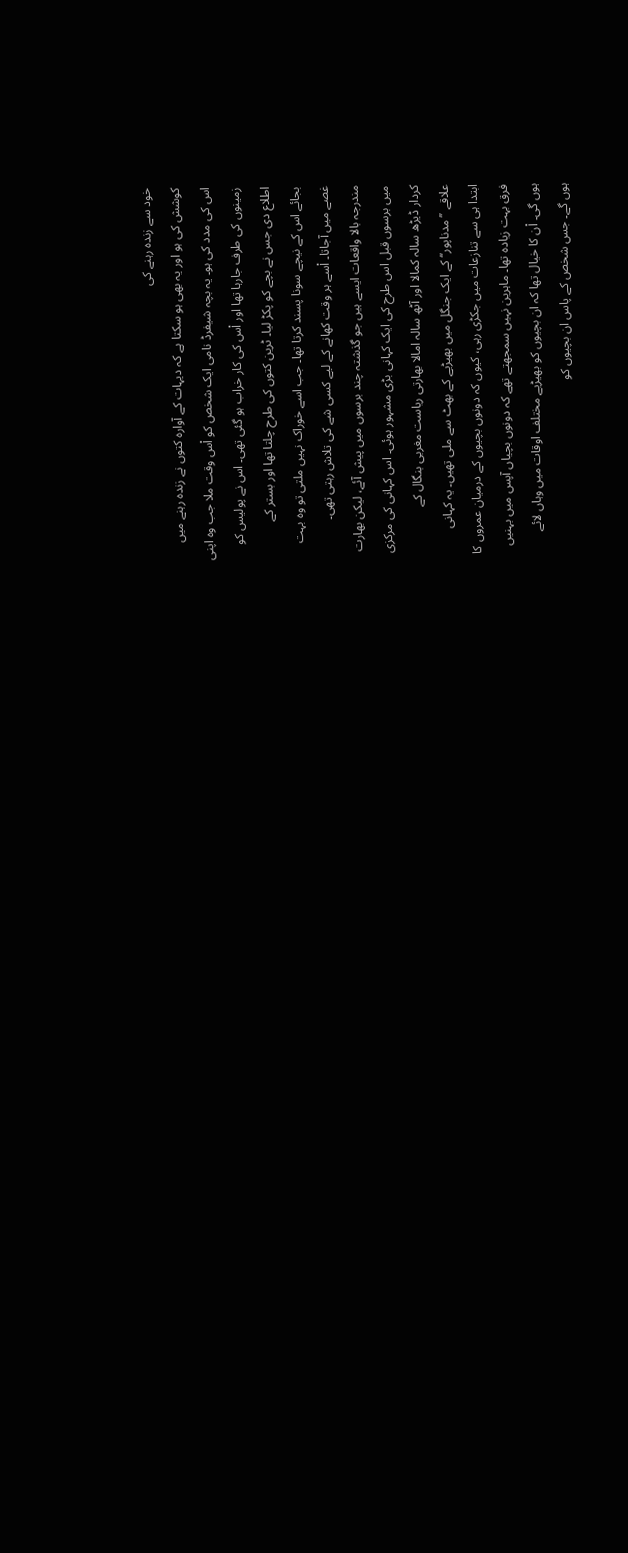خود سے زندہ رہنے کی
کوشش کی ہو اور یہ بھی ہو سکتا ہے کہ دیہات کے آوارہ کتوں نے زندہ رہنے میں
اس کی مدد کی ہو۔ یہ بچہ شیفرڈ نامی ایک شخص کو اْس وقت ملا جب وہ اپنی
زمینوں کی طرف جارہا تھا اور اْس کی کار خراب ہو گئی تھی۔ اس نے پولیس کو
اطلاع دی جس نے بچے کو پکڑ لیا۔ ٹرین کتوں کی طرح چلتا تھا اور بستر کے
بجائے اس کے نیچے سونا پسند کرتا تھا۔ جب اسے خوراک نہیں ملتی تو وہ بہت
غصے میں آجاتا۔ اْسے ہر وقت کھانے کے لیے کسی شے کی تلاش رہتی تھی۔
مندرجہ بالا واقعات ایسے ہیں جو گذشتہ چند برسوں میں پیش آئے، لیکن بھارت
میں برسوں قبل اس طرح کی ایک کہانی بڑی مشہور ہوئی۔ اس کہانی کی مرکزی
کردار ڈیڑھ سالہ کمالا اور آٹھ سالہ امالا بھارتی ریاست مغربی بنگال کے
علاقے ’’مدناپور‘‘ کے ایک جنگل میں بھیڑیے کے بھٹ سے ملی تھیں۔ یہ کہانی
ابتدا ہی سے تنازعات میں جکڑی رہی، کیوں کہ دونوں بچیوں کے درمیان عمروں کا
فرق بہت زیادہ تھا۔ ماہرین نہیں سمجھتے تھے کہ دونوں بچیاں آپس میں بہنیں
ہوں گی۔ اْن کا خیال تھا کہ ان بچیوں کو بھیڑیے مختلف اوقات میں وہاں لائے
ہوں گے۔ جس شخص کے پاس ان بچیوں کو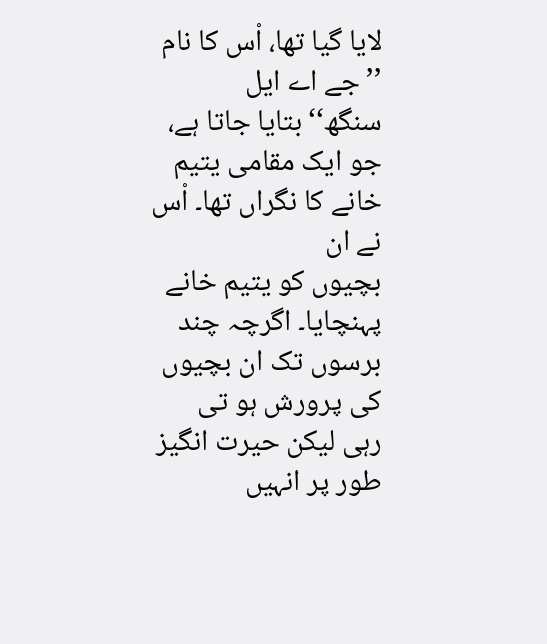لایا گیا تھا، اْس کا نام ’’جے اے ایل
سنگھ‘‘ بتایا جاتا ہے، جو ایک مقامی یتیم خانے کا نگراں تھا۔ اْس نے ان
بچیوں کو یتیم خانے پہنچایا۔ اگرچہ چند برسوں تک ان بچیوں کی پرورش ہو تی
رہی لیکن حیرت انگیز طور پر انہیں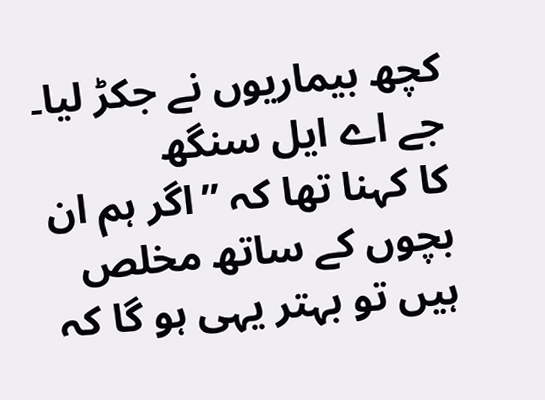کچھ بیماریوں نے جکڑ لیا۔ جے اے ایل سنگھ
کا کہنا تھا کہ ’’اگر ہم ان بچوں کے ساتھ مخلص ہیں تو بہتر یہی ہو گا کہ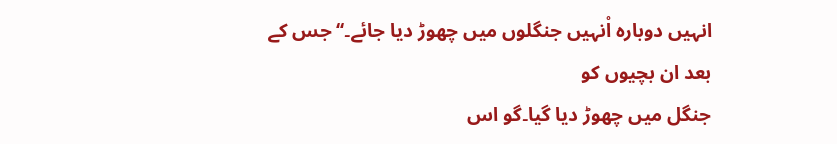انہیں دوبارہ اْنہیں جنگلوں میں چھوڑ دیا جائے۔‘‘ جس کے بعد ان بچیوں کو
جنگل میں چھوڑ دیا گیا۔گو اس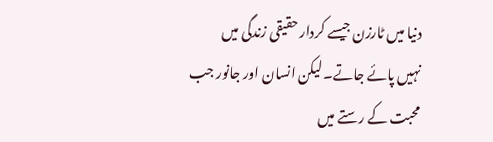دنیا میں ٹارزن جیسے کردار حقیقی زندگی میں
نہیں پائے جاتے۔ لیکن انسان اور جانور جب محبت کے رستے میں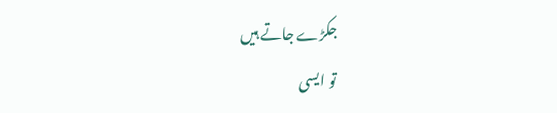جکڑے جاتے ہیں
تو ایسی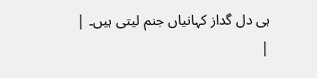ہی دل گداز کہانیاں جنم لیتی ہیں۔ |
|